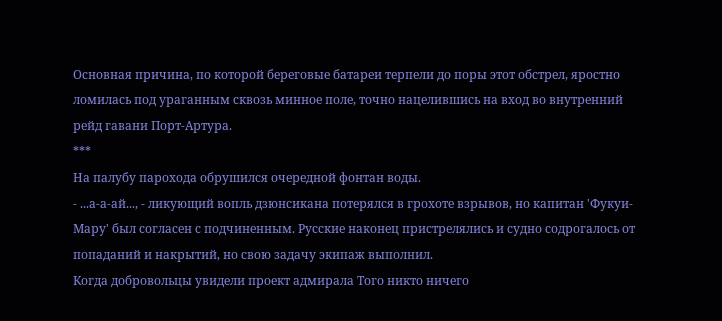Основная причина, по которой береговые батареи терпели до поры этот обстрел, яростно ломилась под ураганным сквозь минное поле, точно нацелившись на вход во внутренний рейд гавани Порт-Артура.
***
На палубу парохода обрушился очередной фонтан воды.
- ...а-а-ай..., - ликующий вопль дзюнсикана потерялся в грохоте взрывов, но капитан 'Фукуи-Мару' был согласен с подчиненным. Русские наконец пристрелялись и судно содрогалось от попаданий и накрытий, но свою задачу экипаж выполнил.
Когда добровольцы увидели проект адмирала Того никто ничего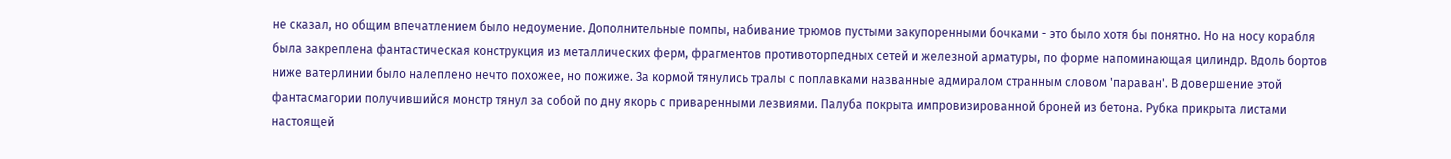не сказал, но общим впечатлением было недоумение. Дополнительные помпы, набивание трюмов пустыми закупоренными бочками - это было хотя бы понятно. Но на носу корабля была закреплена фантастическая конструкция из металлических ферм, фрагментов противоторпедных сетей и железной арматуры, по форме напоминающая цилиндр. Вдоль бортов ниже ватерлинии было налеплено нечто похожее, но пожиже. За кормой тянулись тралы с поплавками названные адмиралом странным словом 'параван'. В довершение этой фантасмагории получившийся монстр тянул за собой по дну якорь с приваренными лезвиями. Палуба покрыта импровизированной броней из бетона. Рубка прикрыта листами настоящей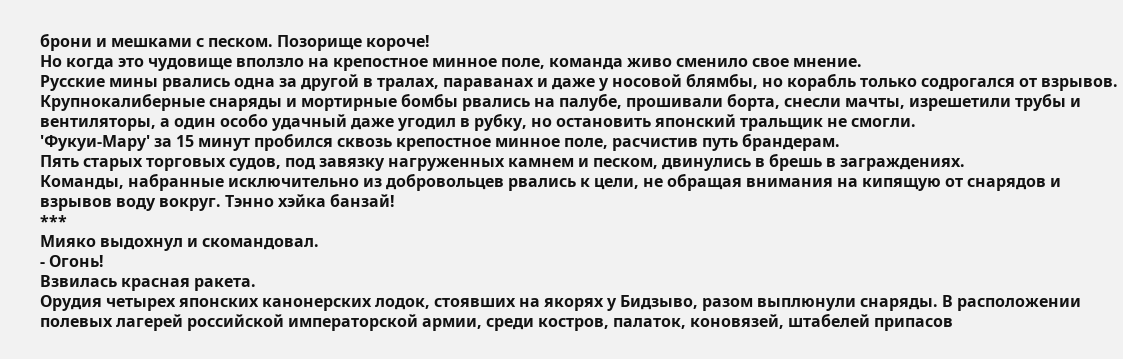брони и мешками с песком. Позорище короче!
Но когда это чудовище вползло на крепостное минное поле, команда живо сменило свое мнение.
Русские мины рвались одна за другой в тралах, параванах и даже у носовой блямбы, но корабль только содрогался от взрывов. Крупнокалиберные снаряды и мортирные бомбы рвались на палубе, прошивали борта, снесли мачты, изрешетили трубы и вентиляторы, а один особо удачный даже угодил в рубку, но остановить японский тральщик не смогли.
'Фукуи-Мару' за 15 минут пробился сквозь крепостное минное поле, расчистив путь брандерам.
Пять старых торговых судов, под завязку нагруженных камнем и песком, двинулись в брешь в заграждениях.
Команды, набранные исключительно из добровольцев рвались к цели, не обращая внимания на кипящую от снарядов и взрывов воду вокруг. Тэнно хэйка банзай!
***
Мияко выдохнул и скомандовал.
- Огонь!
Взвилась красная ракета.
Орудия четырех японских канонерских лодок, стоявших на якорях у Бидзыво, разом выплюнули снаряды. В расположении полевых лагерей российской императорской армии, среди костров, палаток, коновязей, штабелей припасов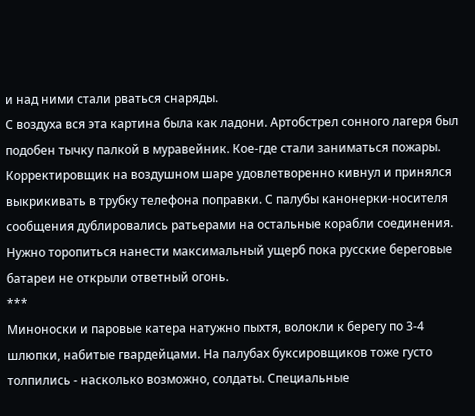и над ними стали рваться снаряды.
С воздуха вся эта картина была как ладони. Артобстрел сонного лагеря был подобен тычку палкой в муравейник. Кое-где стали заниматься пожары.
Корректировщик на воздушном шаре удовлетворенно кивнул и принялся выкрикивать в трубку телефона поправки. С палубы канонерки-носителя сообщения дублировались ратьерами на остальные корабли соединения.
Нужно торопиться нанести максимальный ущерб пока русские береговые батареи не открыли ответный огонь.
***
Миноноски и паровые катера натужно пыхтя, волокли к берегу по 3-4 шлюпки, набитые гвардейцами. На палубах буксировщиков тоже густо толпились - насколько возможно, солдаты. Специальные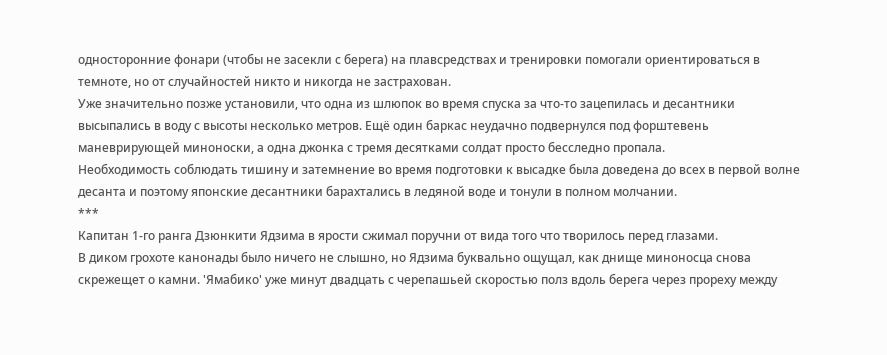односторонние фонари (чтобы не засекли с берега) на плавсредствах и тренировки помогали ориентироваться в темноте, но от случайностей никто и никогда не застрахован.
Уже значительно позже установили, что одна из шлюпок во время спуска за что-то зацепилась и десантники высыпались в воду с высоты несколько метров. Ещё один баркас неудачно подвернулся под форштевень маневрирующей миноноски, а одна джонка с тремя десятками солдат просто бесследно пропала.
Необходимость соблюдать тишину и затемнение во время подготовки к высадке была доведена до всех в первой волне десанта и поэтому японские десантники барахтались в ледяной воде и тонули в полном молчании.
***
Капитан 1-го ранга Дзюнкити Ядзима в ярости сжимал поручни от вида того что творилось перед глазами.
В диком грохоте канонады было ничего не слышно, но Ядзима буквально ощущал, как днище миноносца снова скрежещет о камни. 'Ямабико' уже минут двадцать с черепашьей скоростью полз вдоль берега через прореху между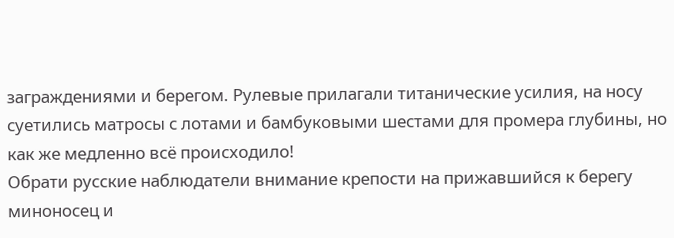заграждениями и берегом. Рулевые прилагали титанические усилия, на носу суетились матросы с лотами и бамбуковыми шестами для промера глубины, но как же медленно всё происходило!
Обрати русские наблюдатели внимание крепости на прижавшийся к берегу миноносец и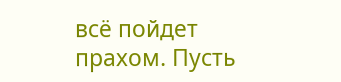всё пойдет прахом. Пусть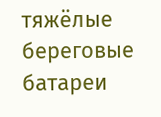тяжёлые береговые батареи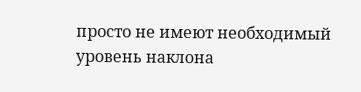просто не имеют необходимый уровень наклона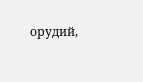орудий,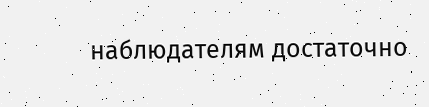наблюдателям достаточно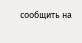сообщить на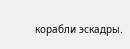корабли эскадры.